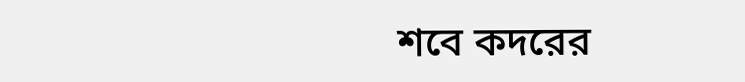শবে কদরের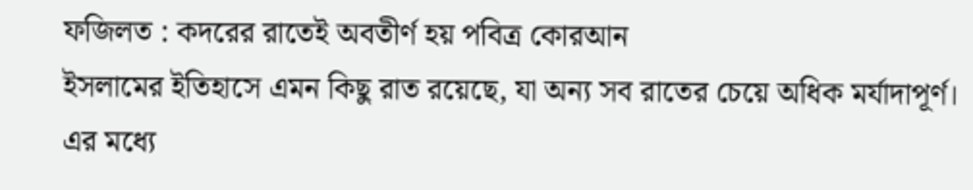ফজিলত : কদরের রাতেই অবতীর্ণ হয় পবিত্র কোরআন
ইসলামের ইতিহাসে এমন কিছু রাত রয়েছে, যা অন্য সব রাতের চেয়ে অধিক মর্যাদাপূর্ণ। এর মধ্যে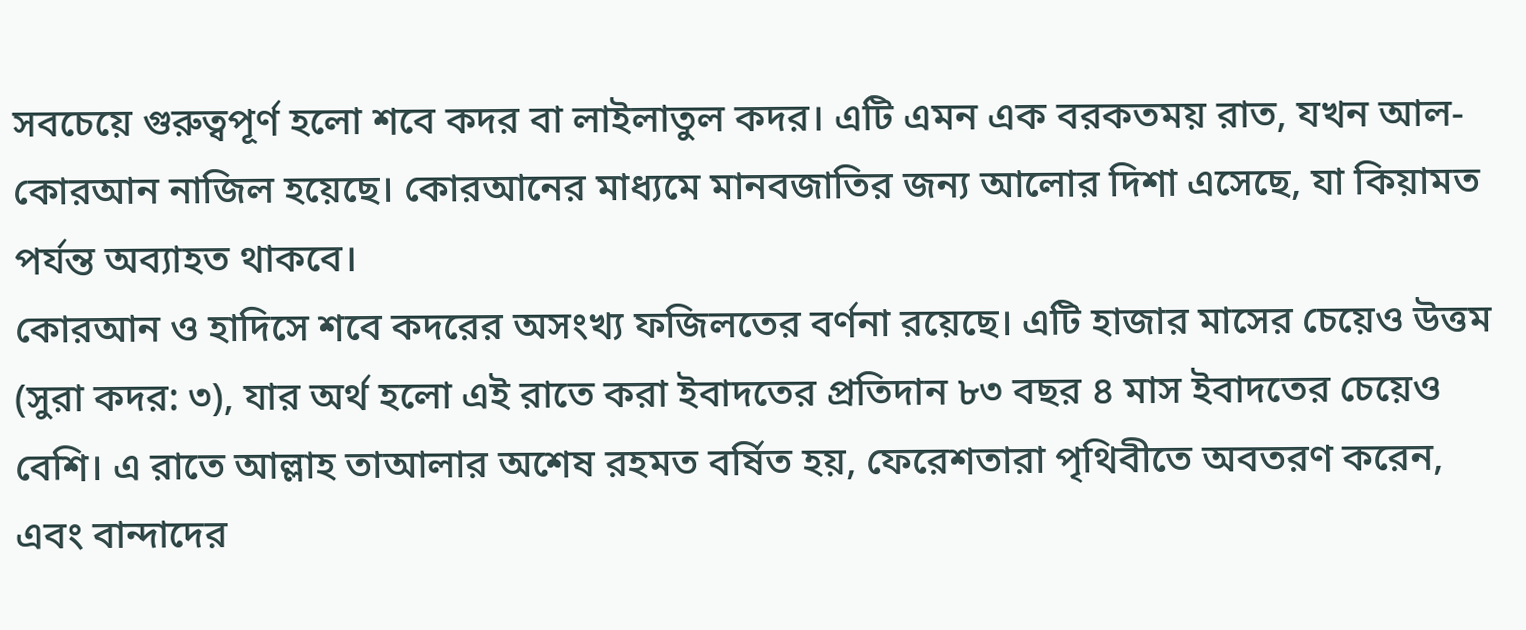সবচেয়ে গুরুত্বপূর্ণ হলো শবে কদর বা লাইলাতুল কদর। এটি এমন এক বরকতময় রাত, যখন আল-কোরআন নাজিল হয়েছে। কোরআনের মাধ্যমে মানবজাতির জন্য আলোর দিশা এসেছে, যা কিয়ামত পর্যন্ত অব্যাহত থাকবে।
কোরআন ও হাদিসে শবে কদরের অসংখ্য ফজিলতের বর্ণনা রয়েছে। এটি হাজার মাসের চেয়েও উত্তম (সুরা কদর: ৩), যার অর্থ হলো এই রাতে করা ইবাদতের প্রতিদান ৮৩ বছর ৪ মাস ইবাদতের চেয়েও বেশি। এ রাতে আল্লাহ তাআলার অশেষ রহমত বর্ষিত হয়, ফেরেশতারা পৃথিবীতে অবতরণ করেন, এবং বান্দাদের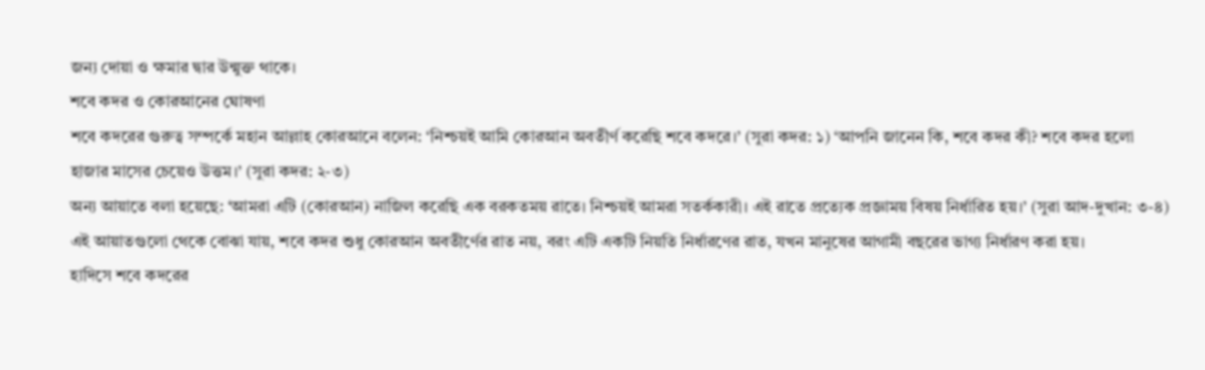জন্য দোয়া ও ক্ষমার দ্বার উন্মুক্ত থাকে।
শবে কদর ও কোরআনের ঘোষণা
শবে কদরের গুরুত্ব সম্পর্কে মহান আল্লাহ কোরআনে বলেন: ‘নিশ্চয়ই আমি কোরআন অবতীর্ণ করেছি শবে কদরে।’ (সুরা কদর: ১) ‘আপনি জানেন কি, শবে কদর কী? শবে কদর হলো হাজার মাসের চেয়েও উত্তম।’ (সুরা কদর: ২-৩)
অন্য আয়াতে বলা হয়েছে: ‘আমরা এটি (কোরআন) নাজিল করেছি এক বরকতময় রাতে। নিশ্চয়ই আমরা সতর্ককারী। এই রাতে প্রত্যেক প্রজ্ঞাময় বিষয় নির্ধারিত হয়।’ (সুরা আদ-দুখান: ৩-৪)
এই আয়াতগুলো থেকে বোঝা যায়, শবে কদর শুধু কোরআন অবতীর্ণের রাত নয়, বরং এটি একটি নিয়তি নির্ধারণের রাত, যখন মানুষের আগামী বছরের ভাগ্য নির্ধারণ করা হয়।
হাদিসে শবে কদরের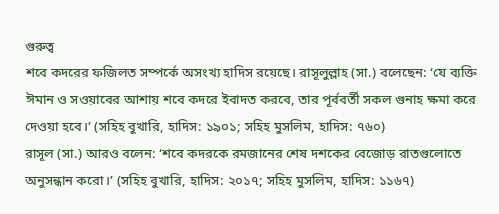গুরুত্ব
শবে কদরের ফজিলত সম্পর্কে অসংখ্য হাদিস রয়েছে। রাসূলুল্লাহ (সা.) বলেছেন: ‘যে ব্যক্তি ঈমান ও সওয়াবের আশায় শবে কদরে ইবাদত করবে, তার পূর্ববর্তী সকল গুনাহ ক্ষমা করে দেওয়া হবে।’ (সহিহ বুখারি, হাদিস: ১৯০১; সহিহ মুসলিম, হাদিস: ৭৬০)
রাসূল (সা.) আরও বলেন: ‘শবে কদরকে রমজানের শেষ দশকের বেজোড় রাতগুলোতে অনুসন্ধান করো।’ (সহিহ বুখারি, হাদিস: ২০১৭; সহিহ মুসলিম, হাদিস: ১১৬৭)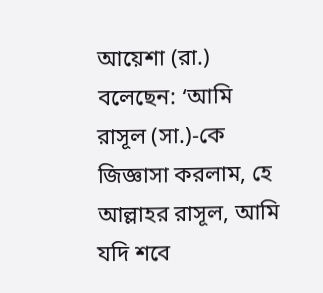আয়েশা (রা.) বলেছেন: ‘আমি রাসূল (সা.)-কে জিজ্ঞাসা করলাম, হে আল্লাহর রাসূল, আমি যদি শবে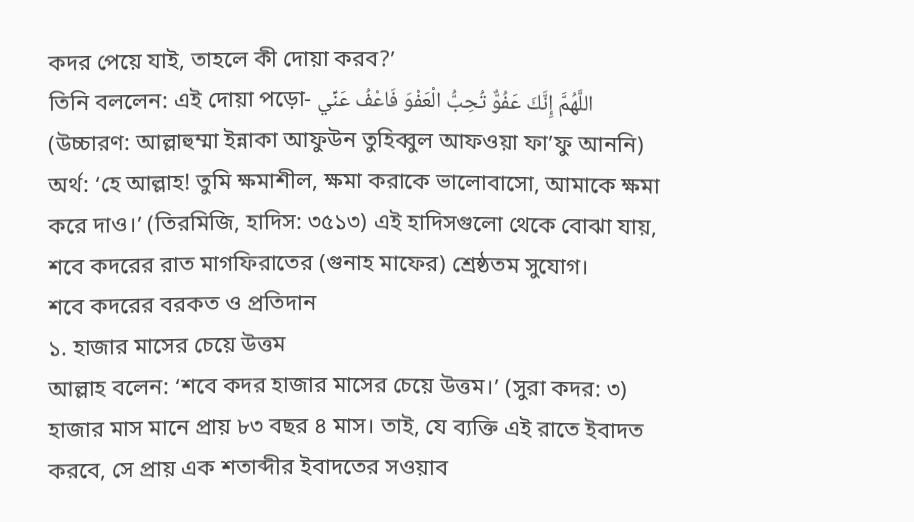কদর পেয়ে যাই, তাহলে কী দোয়া করব?’
তিনি বললেন: এই দোয়া পড়ো- اللَّهُمَّ إِنَّكَ عَفُوٌّ تُحِبُّ الْعَفْوَ فَاعْفُ عَنِّي (উচ্চারণ: আল্লাহুম্মা ইন্নাকা আফুউন তুহিব্বুল আফওয়া ফা’ফু আননি)
অর্থ: ‘হে আল্লাহ! তুমি ক্ষমাশীল, ক্ষমা করাকে ভালোবাসো, আমাকে ক্ষমা করে দাও।’ (তিরমিজি, হাদিস: ৩৫১৩) এই হাদিসগুলো থেকে বোঝা যায়, শবে কদরের রাত মাগফিরাতের (গুনাহ মাফের) শ্রেষ্ঠতম সুযোগ।
শবে কদরের বরকত ও প্রতিদান
১. হাজার মাসের চেয়ে উত্তম
আল্লাহ বলেন: ‘শবে কদর হাজার মাসের চেয়ে উত্তম।’ (সুরা কদর: ৩) হাজার মাস মানে প্রায় ৮৩ বছর ৪ মাস। তাই, যে ব্যক্তি এই রাতে ইবাদত করবে, সে প্রায় এক শতাব্দীর ইবাদতের সওয়াব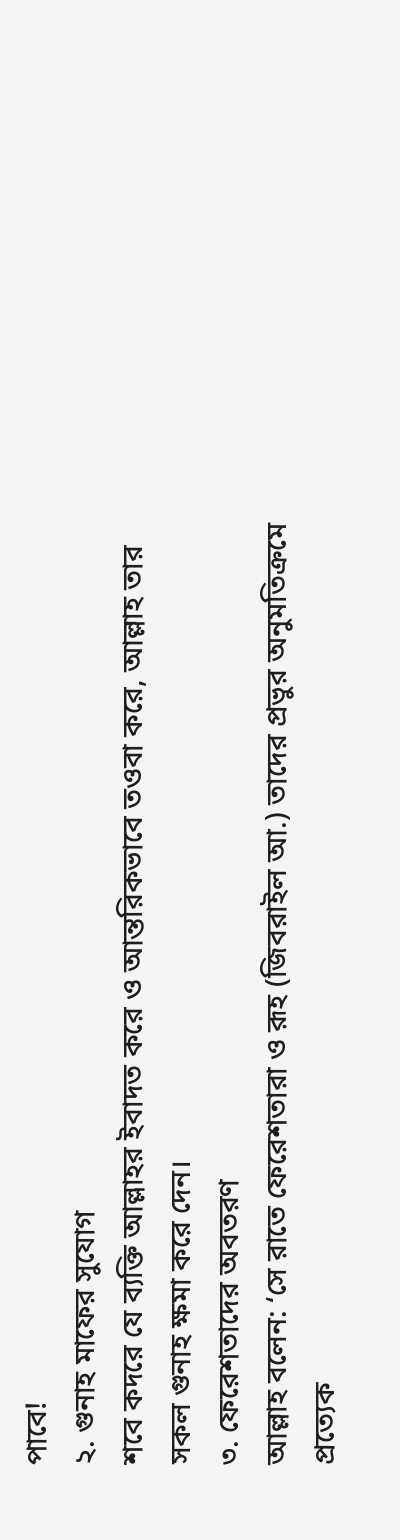পাবে!
২. গুনাহ মাফের সুযোগ
শবে কদরে যে ব্যক্তি আল্লাহর ইবাদত করে ও আন্তরিকভাবে তওবা করে, আল্লাহ তার সকল গুনাহ ক্ষমা করে দেন।
৩. ফেরেশতাদের অবতরণ
আল্লাহ বলেন: ‘সে রাতে ফেরেশতারা ও রূহ (জিবরাইল আ.) তাদের প্রভুর অনুমতিক্রমে প্রত্যেক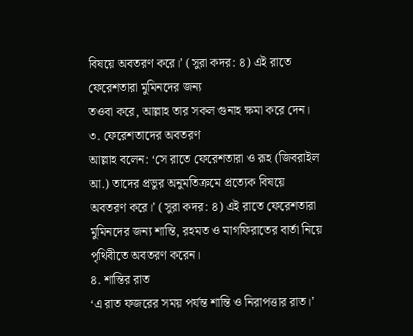বিষয়ে অবতরণ করে।’ (সুরা কদর: ৪) এই রাতে ফেরেশতারা মুমিনদের জন্য
তওবা করে, আল্লাহ তার সকল গুনাহ ক্ষমা করে দেন।
৩. ফেরেশতাদের অবতরণ
আল্লাহ বলেন: ‘সে রাতে ফেরেশতারা ও রূহ (জিবরাইল আ.) তাদের প্রভুর অনুমতিক্রমে প্রত্যেক বিষয়ে অবতরণ করে।’ (সুরা কদর: ৪) এই রাতে ফেরেশতারা মুমিনদের জন্য শান্তি, রহমত ও মাগফিরাতের বার্তা নিয়ে পৃথিবীতে অবতরণ করেন।
৪. শান্তির রাত
‘এ রাত ফজরের সময় পর্যন্ত শান্তি ও নিরাপত্তার রাত।’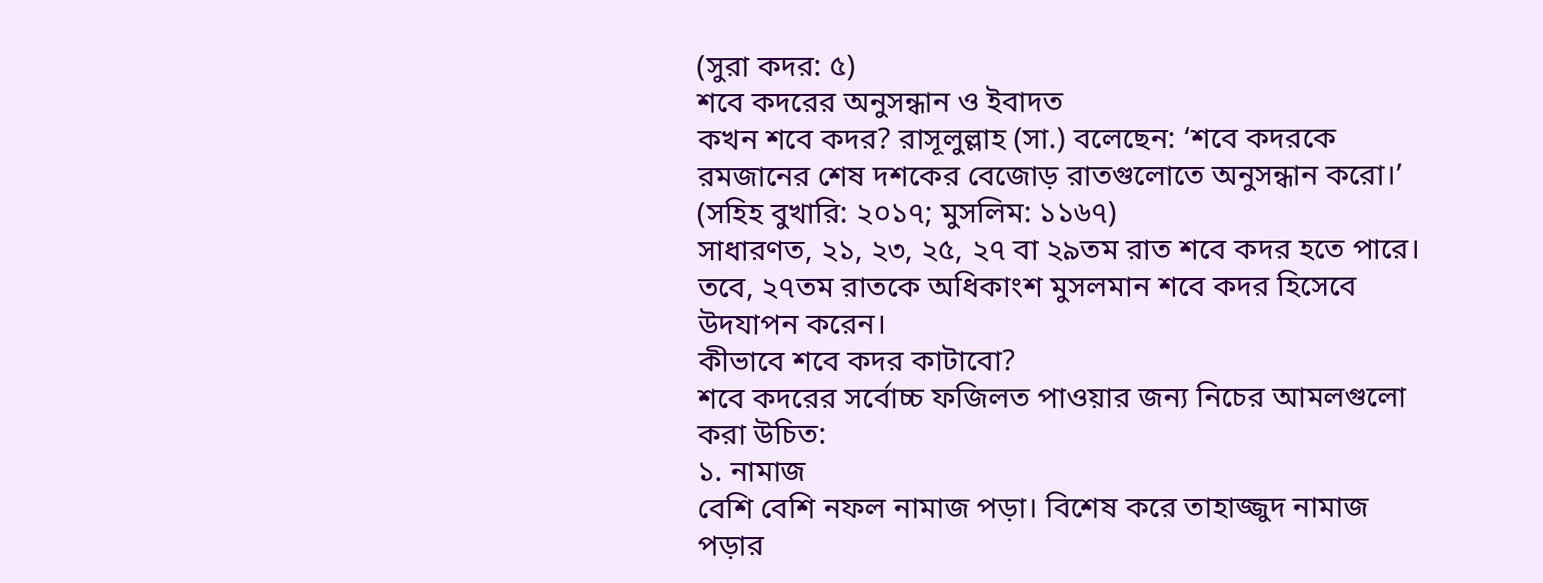(সুরা কদর: ৫)
শবে কদরের অনুসন্ধান ও ইবাদত
কখন শবে কদর? রাসূলুল্লাহ (সা.) বলেছেন: ‘শবে কদরকে রমজানের শেষ দশকের বেজোড় রাতগুলোতে অনুসন্ধান করো।’ (সহিহ বুখারি: ২০১৭; মুসলিম: ১১৬৭)
সাধারণত, ২১, ২৩, ২৫, ২৭ বা ২৯তম রাত শবে কদর হতে পারে। তবে, ২৭তম রাতকে অধিকাংশ মুসলমান শবে কদর হিসেবে উদযাপন করেন।
কীভাবে শবে কদর কাটাবো?
শবে কদরের সর্বোচ্চ ফজিলত পাওয়ার জন্য নিচের আমলগুলো করা উচিত:
১. নামাজ
বেশি বেশি নফল নামাজ পড়া। বিশেষ করে তাহাজ্জুদ নামাজ পড়ার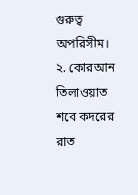গুরুত্ব অপরিসীম।
২. কোরআন তিলাওয়াত
শবে কদরের রাত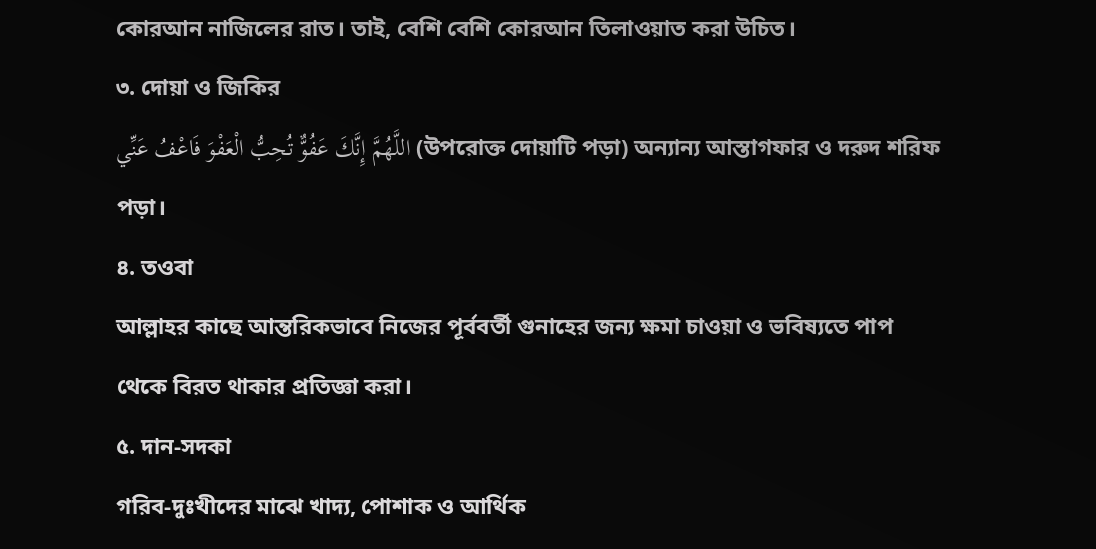কোরআন নাজিলের রাত। তাই, বেশি বেশি কোরআন তিলাওয়াত করা উচিত।
৩. দোয়া ও জিকির
اللَّهُمَّ إِنَّكَ عَفُوٌّ تُحِبُّ الْعَفْوَ فَاعْفُ عَنِّي (উপরোক্ত দোয়াটি পড়া) অন্যান্য আস্তাগফার ও দরুদ শরিফ পড়া।
৪. তওবা
আল্লাহর কাছে আন্তরিকভাবে নিজের পূর্ববর্তী গুনাহের জন্য ক্ষমা চাওয়া ও ভবিষ্যতে পাপ থেকে বিরত থাকার প্রতিজ্ঞা করা।
৫. দান-সদকা
গরিব-দুঃখীদের মাঝে খাদ্য, পোশাক ও আর্থিক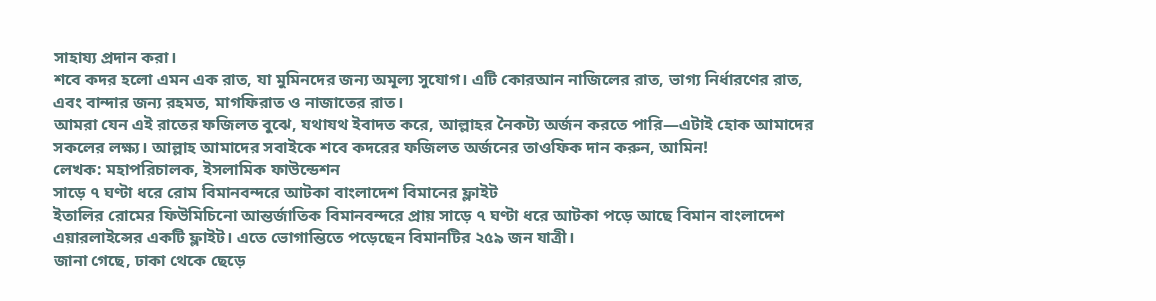সাহায্য প্রদান করা।
শবে কদর হলো এমন এক রাত, যা মুমিনদের জন্য অমূল্য সুযোগ। এটি কোরআন নাজিলের রাত, ভাগ্য নির্ধারণের রাত, এবং বান্দার জন্য রহমত, মাগফিরাত ও নাজাতের রাত।
আমরা যেন এই রাতের ফজিলত বুঝে, যথাযথ ইবাদত করে, আল্লাহর নৈকট্য অর্জন করতে পারি—এটাই হোক আমাদের সকলের লক্ষ্য। আল্লাহ আমাদের সবাইকে শবে কদরের ফজিলত অর্জনের তাওফিক দান করুন, আমিন!
লেখক: মহাপরিচালক, ইসলামিক ফাউন্ডেশন
সাড়ে ৭ ঘণ্টা ধরে রোম বিমানবন্দরে আটকা বাংলাদেশ বিমানের ফ্লাইট
ইতালির রোমের ফিউমিচিনো আন্তর্জাতিক বিমানবন্দরে প্রায় সাড়ে ৭ ঘণ্টা ধরে আটকা পড়ে আছে বিমান বাংলাদেশ এয়ারলাইন্সের একটি ফ্লাইট। এতে ভোগান্তিতে পড়েছেন বিমানটির ২৫৯ জন যাত্রী।
জানা গেছে, ঢাকা থেকে ছেড়ে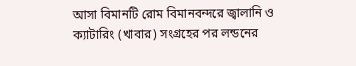আসা বিমানটি রোম বিমানবন্দরে জ্বালানি ও ক্যাটারিং (খাবার) সংগ্রহের পর লন্ডনের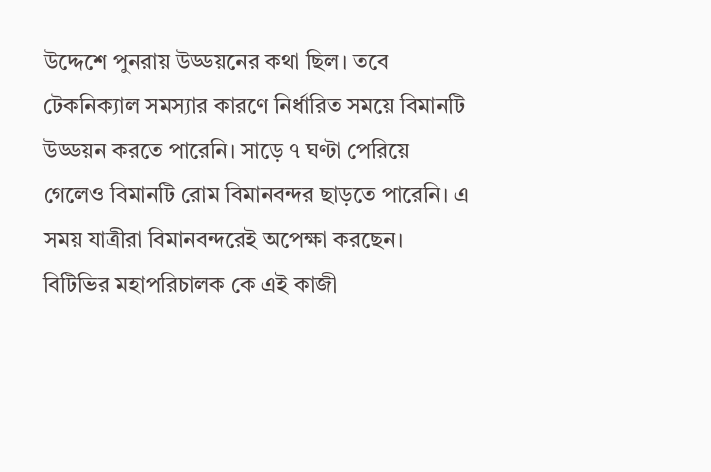উদ্দেশে পুনরায় উড্ডয়নের কথা ছিল। তবে টেকনিক্যাল সমস্যার কারণে নির্ধারিত সময়ে বিমানটি উড্ডয়ন করতে পারেনি। সাড়ে ৭ ঘণ্টা পেরিয়ে গেলেও বিমানটি রোম বিমানবন্দর ছাড়তে পারেনি। এ সময় যাত্রীরা বিমানবন্দরেই অপেক্ষা করছেন।
বিটিভির মহাপরিচালক কে এই কাজী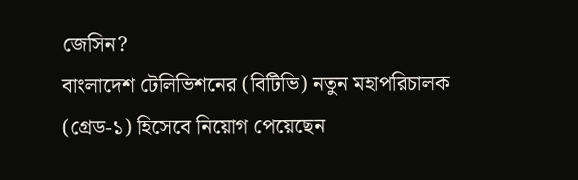জেসিন?
বাংলাদেশ টেলিভিশনের (বিটিভি) নতুন মহাপরিচালক (গ্রেড-১) হিসেবে নিয়োগ পেয়েছেন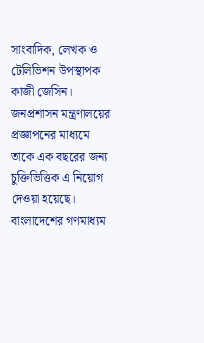সাংবাদিক, লেখক ও টেলিভিশন উপস্থাপক কাজী জেসিন। জনপ্রশাসন মন্ত্রণালয়ের প্রজ্ঞাপনের মাধ্যমে তাকে এক বছরের জন্য চুক্তিভিত্তিক এ নিয়োগ দেওয়া হয়েছে।
বাংলাদেশের গণমাধ্যম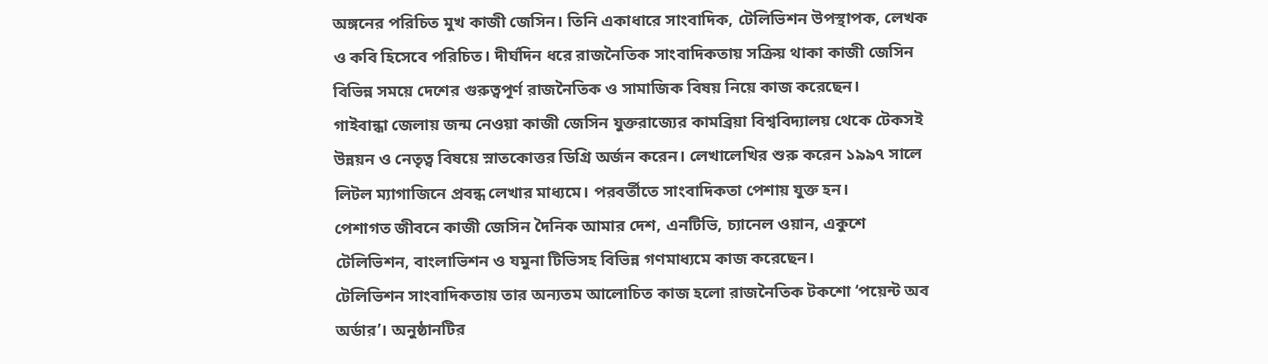অঙ্গনের পরিচিত মুখ কাজী জেসিন। তিনি একাধারে সাংবাদিক, টেলিভিশন উপস্থাপক, লেখক ও কবি হিসেবে পরিচিত। দীর্ঘদিন ধরে রাজনৈতিক সাংবাদিকতায় সক্রিয় থাকা কাজী জেসিন বিভিন্ন সময়ে দেশের গুরুত্বপূর্ণ রাজনৈতিক ও সামাজিক বিষয় নিয়ে কাজ করেছেন।
গাইবান্ধা জেলায় জন্ম নেওয়া কাজী জেসিন যুক্তরাজ্যের কামব্রিয়া বিশ্ববিদ্যালয় থেকে টেকসই উন্নয়ন ও নেতৃত্ব বিষয়ে স্নাতকোত্তর ডিগ্রি অর্জন করেন। লেখালেখির শুরু করেন ১৯৯৭ সালে লিটল ম্যাগাজিনে প্রবন্ধ লেখার মাধ্যমে। পরবর্তীতে সাংবাদিকতা পেশায় যুক্ত হন।
পেশাগত জীবনে কাজী জেসিন দৈনিক আমার দেশ, এনটিভি, চ্যানেল ওয়ান, একুশে টেলিভিশন, বাংলাভিশন ও যমুনা টিভিসহ বিভিন্ন গণমাধ্যমে কাজ করেছেন।
টেলিভিশন সাংবাদিকতায় তার অন্যতম আলোচিত কাজ হলো রাজনৈতিক টকশো ‘পয়েন্ট অব অর্ডার’। অনুষ্ঠানটির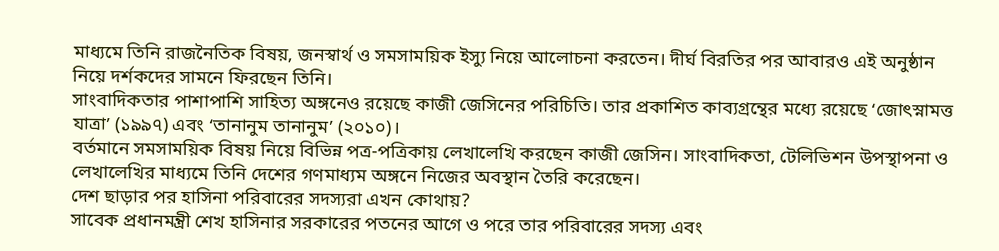মাধ্যমে তিনি রাজনৈতিক বিষয়, জনস্বার্থ ও সমসাময়িক ইস্যু নিয়ে আলোচনা করতেন। দীর্ঘ বিরতির পর আবারও এই অনুষ্ঠান নিয়ে দর্শকদের সামনে ফিরছেন তিনি।
সাংবাদিকতার পাশাপাশি সাহিত্য অঙ্গনেও রয়েছে কাজী জেসিনের পরিচিতি। তার প্রকাশিত কাব্যগ্রন্থের মধ্যে রয়েছে ‘জোৎস্নামত্ত যাত্রা’ (১৯৯৭) এবং ‘তানানুম তানানুম’ (২০১০)।
বর্তমানে সমসাময়িক বিষয় নিয়ে বিভিন্ন পত্র-পত্রিকায় লেখালেখি করছেন কাজী জেসিন। সাংবাদিকতা, টেলিভিশন উপস্থাপনা ও লেখালেখির মাধ্যমে তিনি দেশের গণমাধ্যম অঙ্গনে নিজের অবস্থান তৈরি করেছেন।
দেশ ছাড়ার পর হাসিনা পরিবারের সদস্যরা এখন কোথায়?
সাবেক প্রধানমন্ত্রী শেখ হাসিনার সরকারের পতনের আগে ও পরে তার পরিবারের সদস্য এবং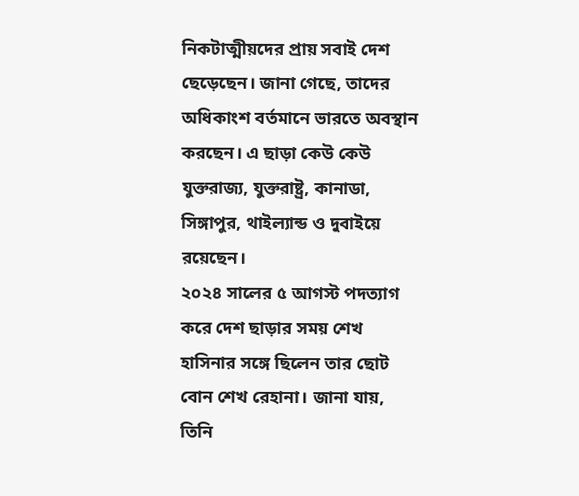নিকটাত্মীয়দের প্রায় সবাই দেশ ছেড়েছেন। জানা গেছে, তাদের অধিকাংশ বর্তমানে ভারতে অবস্থান করছেন। এ ছাড়া কেউ কেউ যুক্তরাজ্য, যুক্তরাষ্ট্র, কানাডা, সিঙ্গাপুর, থাইল্যান্ড ও দুবাইয়ে রয়েছেন।
২০২৪ সালের ৫ আগস্ট পদত্যাগ করে দেশ ছাড়ার সময় শেখ হাসিনার সঙ্গে ছিলেন তার ছোট বোন শেখ রেহানা। জানা যায়, তিনি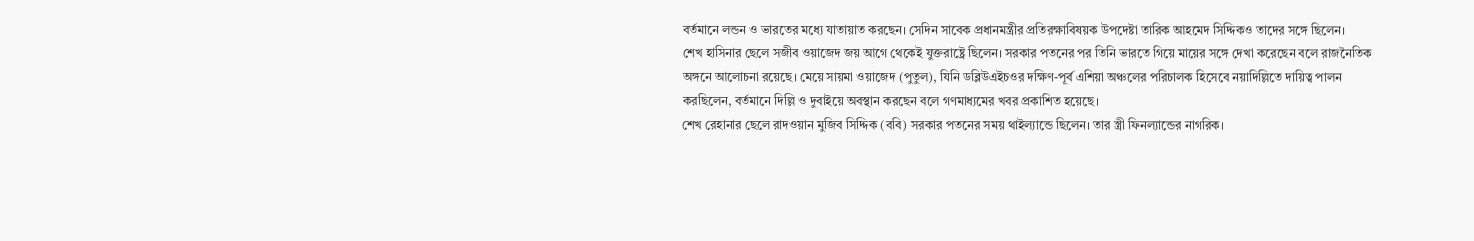বর্তমানে লন্ডন ও ভারতের মধ্যে যাতায়াত করছেন। সেদিন সাবেক প্রধানমন্ত্রীর প্রতিরক্ষাবিষয়ক উপদেষ্টা তারিক আহমেদ সিদ্দিকও তাদের সঙ্গে ছিলেন।
শেখ হাসিনার ছেলে সজীব ওয়াজেদ জয় আগে থেকেই যুক্তরাষ্ট্রে ছিলেন। সরকার পতনের পর তিনি ভারতে গিয়ে মায়ের সঙ্গে দেখা করেছেন বলে রাজনৈতিক অঙ্গনে আলোচনা রয়েছে। মেয়ে সায়মা ওয়াজেদ (পুতুল), যিনি ডব্লিউএইচওর দক্ষিণ-পূর্ব এশিয়া অঞ্চলের পরিচালক হিসেবে নয়াদিল্লিতে দায়িত্ব পালন করছিলেন, বর্তমানে দিল্লি ও দুবাইয়ে অবস্থান করছেন বলে গণমাধ্যমের খবর প্রকাশিত হয়েছে।
শেখ রেহানার ছেলে রাদওয়ান মুজিব সিদ্দিক (ববি) সরকার পতনের সময় থাইল্যান্ডে ছিলেন। তার স্ত্রী ফিনল্যান্ডের নাগরিক।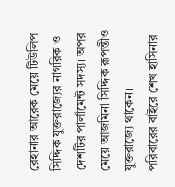রেহানার আরেক মেয়ে টিউলিপ সিদ্দিক যুক্তরাজ্যের নাগরিক ও দেশটির পার্লামেন্ট সদস্য। অপর মেয়ে আজমিনা সিদ্দিক রূপন্তীও যুক্তরাজ্যে থাকেন।
পরিবারের বাইরে শেখ হাসিনার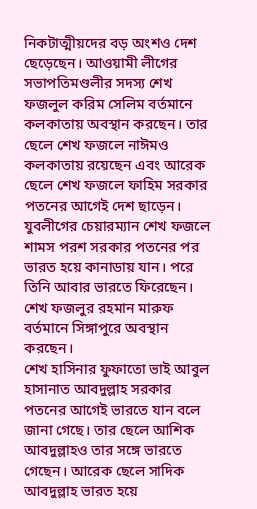নিকটাত্মীয়দের বড় অংশও দেশ ছেড়েছেন। আওয়ামী লীগের সভাপতিমণ্ডলীর সদস্য শেখ ফজলুল করিম সেলিম বর্তমানে কলকাতায় অবস্থান করছেন। তার ছেলে শেখ ফজলে নাঈমও কলকাতায় রয়েছেন এবং আরেক ছেলে শেখ ফজলে ফাহিম সরকার পতনের আগেই দেশ ছাড়েন।
যুবলীগের চেয়ারম্যান শেখ ফজলে শামস পরশ সরকার পতনের পর ভারত হয়ে কানাডায় যান। পরে তিনি আবার ভারতে ফিরেছেন। শেখ ফজলুর রহমান মারুফ বর্তমানে সিঙ্গাপুরে অবস্থান করছেন।
শেখ হাসিনার ফুফাতো ভাই আবুল হাসানাত আবদুল্লাহ সরকার পতনের আগেই ভারতে যান বলে জানা গেছে। তার ছেলে আশিক আবদুল্লাহও তার সঙ্গে ভারতে গেছেন। আরেক ছেলে সাদিক আবদুল্লাহ ভারত হয়ে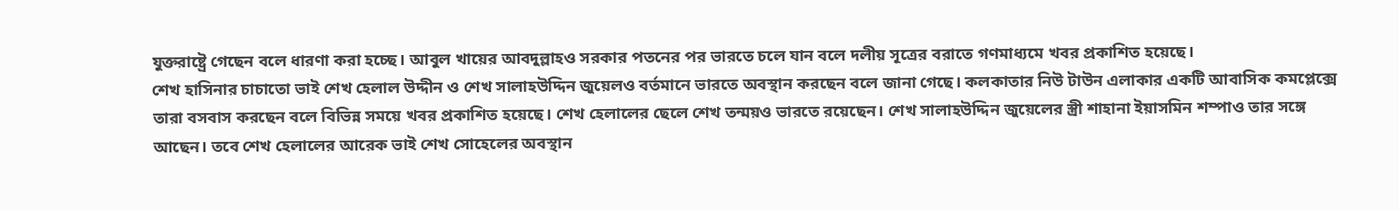যুক্তরাষ্ট্রে গেছেন বলে ধারণা করা হচ্ছে। আবুল খায়ের আবদুল্লাহও সরকার পতনের পর ভারতে চলে যান বলে দলীয় সূত্রের বরাতে গণমাধ্যমে খবর প্রকাশিত হয়েছে।
শেখ হাসিনার চাচাতো ভাই শেখ হেলাল উদ্দীন ও শেখ সালাহউদ্দিন জুয়েলও বর্তমানে ভারতে অবস্থান করছেন বলে জানা গেছে। কলকাতার নিউ টাউন এলাকার একটি আবাসিক কমপ্লেক্সে তারা বসবাস করছেন বলে বিভিন্ন সময়ে খবর প্রকাশিত হয়েছে। শেখ হেলালের ছেলে শেখ তন্ময়ও ভারতে রয়েছেন। শেখ সালাহউদ্দিন জুয়েলের স্ত্রী শাহানা ইয়াসমিন শম্পাও তার সঙ্গে আছেন। তবে শেখ হেলালের আরেক ভাই শেখ সোহেলের অবস্থান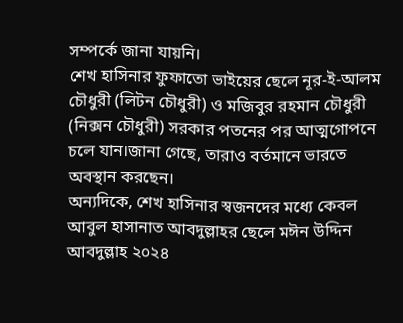সম্পর্কে জানা যায়নি।
শেখ হাসিনার ফুফাতো ভাইয়ের ছেলে নূর-ই-আলম চৌধুরী (লিটন চৌধুরী) ও মজিবুর রহমান চৌধুরী (নিক্সন চৌধুরী) সরকার পতনের পর আত্মগোপনে চলে যান।জানা গেছে, তারাও বর্তমানে ভারতে অবস্থান করছেন।
অন্যদিকে, শেখ হাসিনার স্বজনদের মধ্যে কেবল আবুল হাসানাত আবদুল্লাহর ছেলে মঈন উদ্দিন আবদুল্লাহ ২০২৪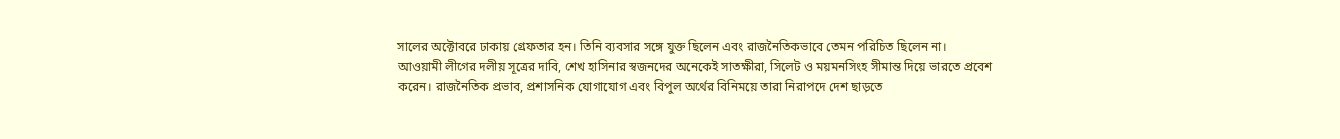সালের অক্টোবরে ঢাকায় গ্রেফতার হন। তিনি ব্যবসার সঙ্গে যুক্ত ছিলেন এবং রাজনৈতিকভাবে তেমন পরিচিত ছিলেন না।
আওয়ামী লীগের দলীয় সূত্রের দাবি, শেখ হাসিনার স্বজনদের অনেকেই সাতক্ষীরা, সিলেট ও ময়মনসিংহ সীমান্ত দিয়ে ভারতে প্রবেশ করেন। রাজনৈতিক প্রভাব, প্রশাসনিক যোগাযোগ এবং বিপুল অর্থের বিনিময়ে তারা নিরাপদে দেশ ছাড়তে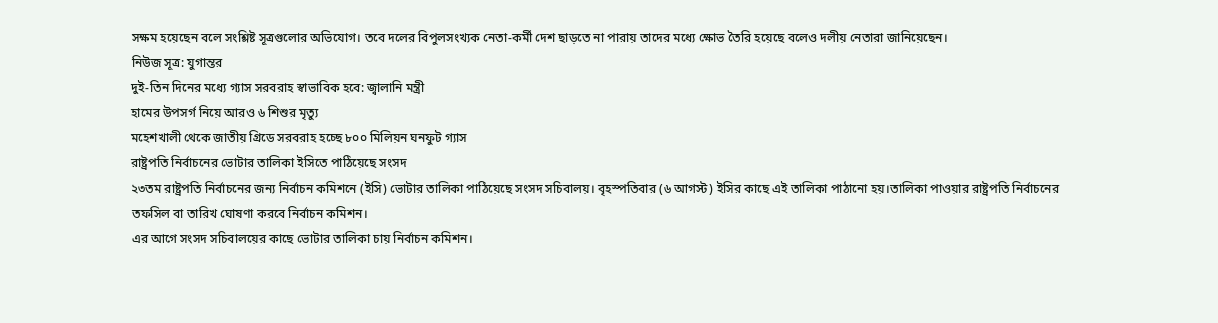সক্ষম হয়েছেন বলে সংশ্লিষ্ট সূত্রগুলোর অভিযোগ। তবে দলের বিপুলসংখ্যক নেতা-কর্মী দেশ ছাড়তে না পারায় তাদের মধ্যে ক্ষোভ তৈরি হয়েছে বলেও দলীয় নেতারা জানিয়েছেন।
নিউজ সূত্র: যুগান্তর
দুই-তিন দিনের মধ্যে গ্যাস সরবরাহ স্বাভাবিক হবে: জ্বালানি মন্ত্রী
হামের উপসর্গ নিয়ে আরও ৬ শিশুর মৃত্যু
মহেশখালী থেকে জাতীয় গ্রিডে সরবরাহ হচ্ছে ৮০০ মিলিয়ন ঘনফুট গ্যাস
রাষ্ট্রপতি নির্বাচনের ভোটার তালিকা ইসিতে পাঠিয়েছে সংসদ
২৩তম রাষ্ট্রপতি নির্বাচনের জন্য নির্বাচন কমিশনে (ইসি) ভোটার তালিকা পাঠিয়েছে সংসদ সচিবালয়। বৃহস্পতিবার (৬ আগস্ট) ইসির কাছে এই তালিকা পাঠানো হয়।তালিকা পাওয়ার রাষ্ট্রপতি নির্বাচনের তফসিল বা তারিখ ঘোষণা করবে নির্বাচন কমিশন।
এর আগে সংসদ সচিবালয়ের কাছে ভোটার তালিকা চায় নির্বাচন কমিশন।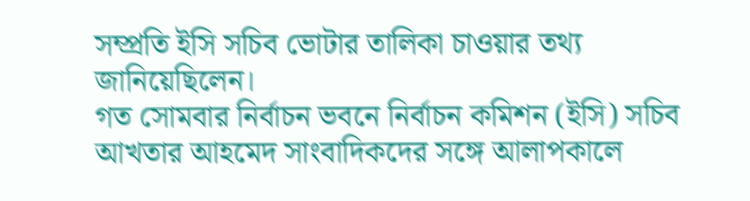সম্প্রতি ইসি সচিব ভোটার তালিকা চাওয়ার তথ্য জানিয়েছিলেন।
গত সোমবার নির্বাচন ভবনে নির্বাচন কমিশন (ইসি) সচিব আখতার আহমেদ সাংবাদিকদের সঙ্গে আলাপকালে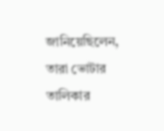জানিয়েছিলেন, তারা ভোটার তালিকার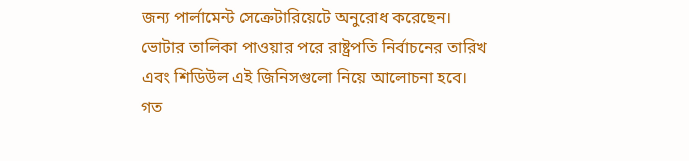জন্য পার্লামেন্ট সেক্রেটারিয়েটে অনুরোধ করেছেন।
ভোটার তালিকা পাওয়ার পরে রাষ্ট্রপতি নির্বাচনের তারিখ এবং শিডিউল এই জিনিসগুলো নিয়ে আলোচনা হবে।
গত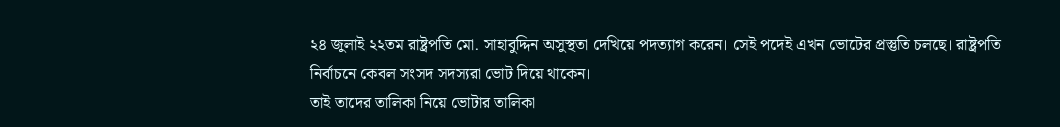২৪ জুলাই ২২তম রাষ্ট্রপতি মো. সাহাবুদ্দিন অসুস্থতা দেখিয়ে পদত্যাগ করেন। সেই পদেই এখন ভোটের প্রস্তুতি চলছে। রাষ্ট্রপতি নির্বাচনে কেবল সংসদ সদস্যরা ভোট দিয়ে থাকেন।
তাই তাদের তালিকা নিয়ে ভোটার তালিকা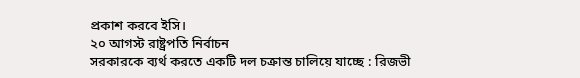প্রকাশ করবে ইসি।
২০ আগস্ট রাষ্ট্রপতি নির্বাচন
সরকারকে ব্যর্থ করতে একটি দল চক্রান্ত চালিয়ে যাচ্ছে : রিজভী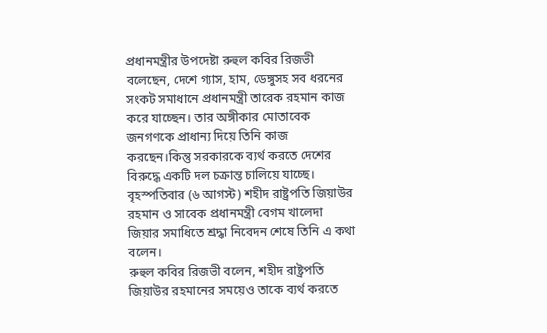প্রধানমন্ত্রীর উপদেষ্টা রুহুল কবির রিজভী বলেছেন, দেশে গ্যাস, হাম, ডেঙ্গুসহ সব ধরনের সংকট সমাধানে প্রধানমন্ত্রী তারেক রহমান কাজ করে যাচ্ছেন। তার অঙ্গীকার মোতাবেক জনগণকে প্রাধান্য দিয়ে তিনি কাজ করছেন।কিন্তু সরকারকে ব্যর্থ করতে দেশের বিরুদ্ধে একটি দল চক্রান্ত চালিয়ে যাচ্ছে।
বৃহস্পতিবার (৬ আগস্ট) শহীদ রাষ্ট্রপতি জিয়াউর রহমান ও সাবেক প্রধানমন্ত্রী বেগম খালেদা জিয়ার সমাধিতে শ্রদ্ধা নিবেদন শেষে তিনি এ কথা বলেন।
রুহুল কবির রিজভী বলেন, শহীদ রাষ্ট্রপতি জিয়াউর রহমানের সময়েও তাকে ব্যর্থ করতে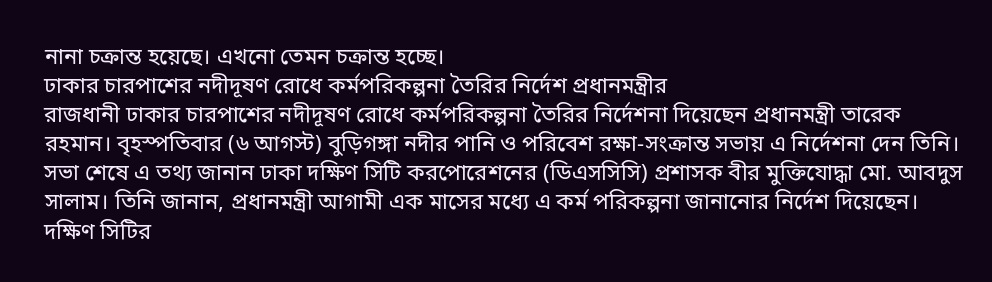নানা চক্রান্ত হয়েছে। এখনো তেমন চক্রান্ত হচ্ছে।
ঢাকার চারপাশের নদীদূষণ রোধে কর্মপরিকল্পনা তৈরির নির্দেশ প্রধানমন্ত্রীর
রাজধানী ঢাকার চারপাশের নদীদূষণ রোধে কর্মপরিকল্পনা তৈরির নির্দেশনা দিয়েছেন প্রধানমন্ত্রী তারেক রহমান। বৃহস্পতিবার (৬ আগস্ট) বুড়িগঙ্গা নদীর পানি ও পরিবেশ রক্ষা-সংক্রান্ত সভায় এ নির্দেশনা দেন তিনি।
সভা শেষে এ তথ্য জানান ঢাকা দক্ষিণ সিটি করপোরেশনের (ডিএসসিসি) প্রশাসক বীর মুক্তিযোদ্ধা মো. আবদুস সালাম। তিনি জানান, প্রধানমন্ত্রী আগামী এক মাসের মধ্যে এ কর্ম পরিকল্পনা জানানোর নির্দেশ দিয়েছেন।
দক্ষিণ সিটির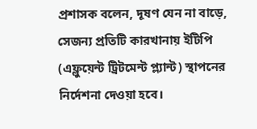প্রশাসক বলেন, দূষণ যেন না বাড়ে, সেজন্য প্রতিটি কারখানায় ইটিপি (এফ্লুয়েন্ট ট্রিটমেন্ট প্ল্যান্ট) স্থাপনের নির্দেশনা দেওয়া হবে।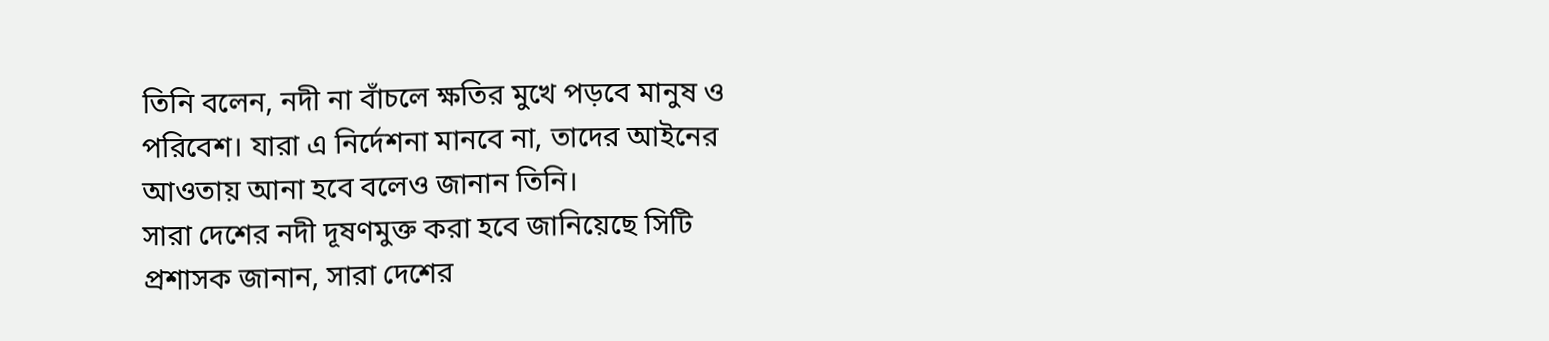তিনি বলেন, নদী না বাঁচলে ক্ষতির মুখে পড়বে মানুষ ও পরিবেশ। যারা এ নির্দেশনা মানবে না, তাদের আইনের আওতায় আনা হবে বলেও জানান তিনি।
সারা দেশের নদী দূষণমুক্ত করা হবে জানিয়েছে সিটি প্রশাসক জানান, সারা দেশের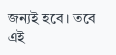জন্যই হবে। তবে এই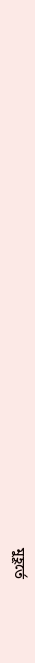মুহূর্তে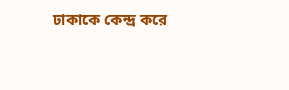ঢাকাকে কেন্দ্র করে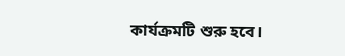কার্যক্রমটি শুরু হবে।